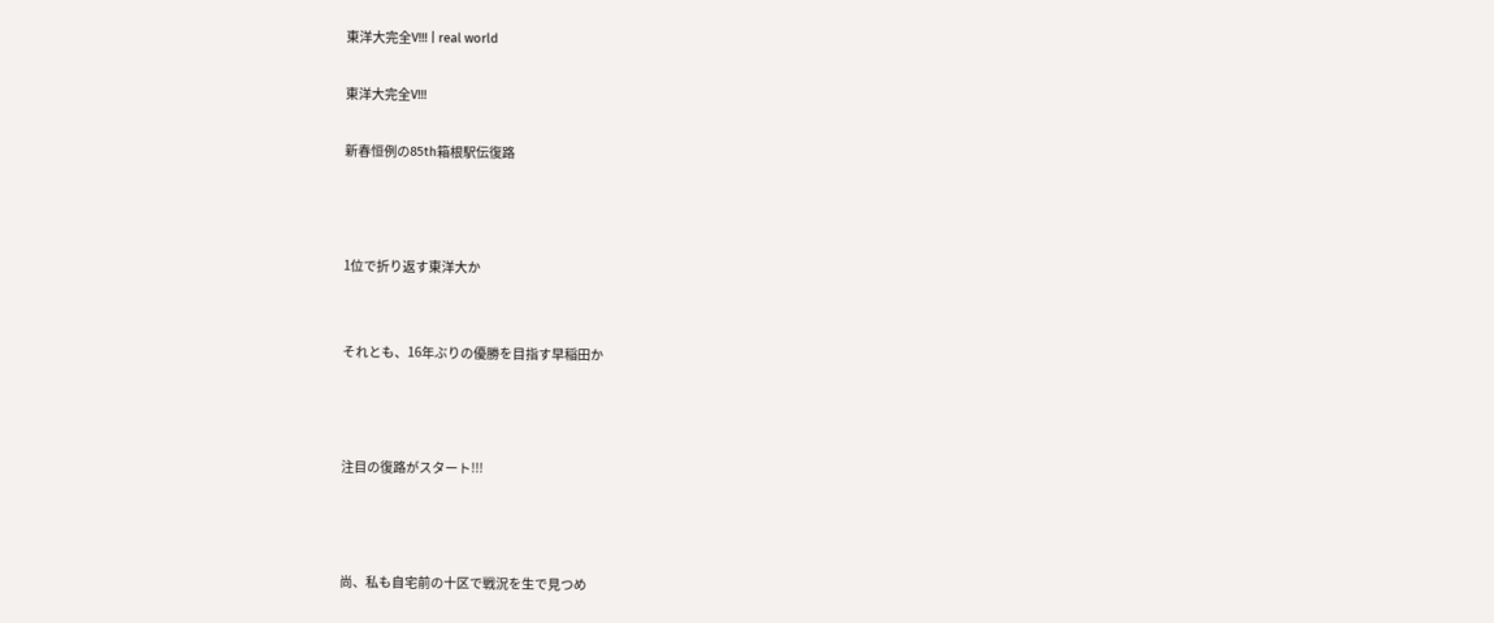東洋大完全V!!! | real world

東洋大完全V!!!

新春恒例の85th箱根駅伝復路



1位で折り返す東洋大か


それとも、16年ぶりの優勝を目指す早稲田か



注目の復路がスタート!!!



尚、私も自宅前の十区で戦況を生で見つめ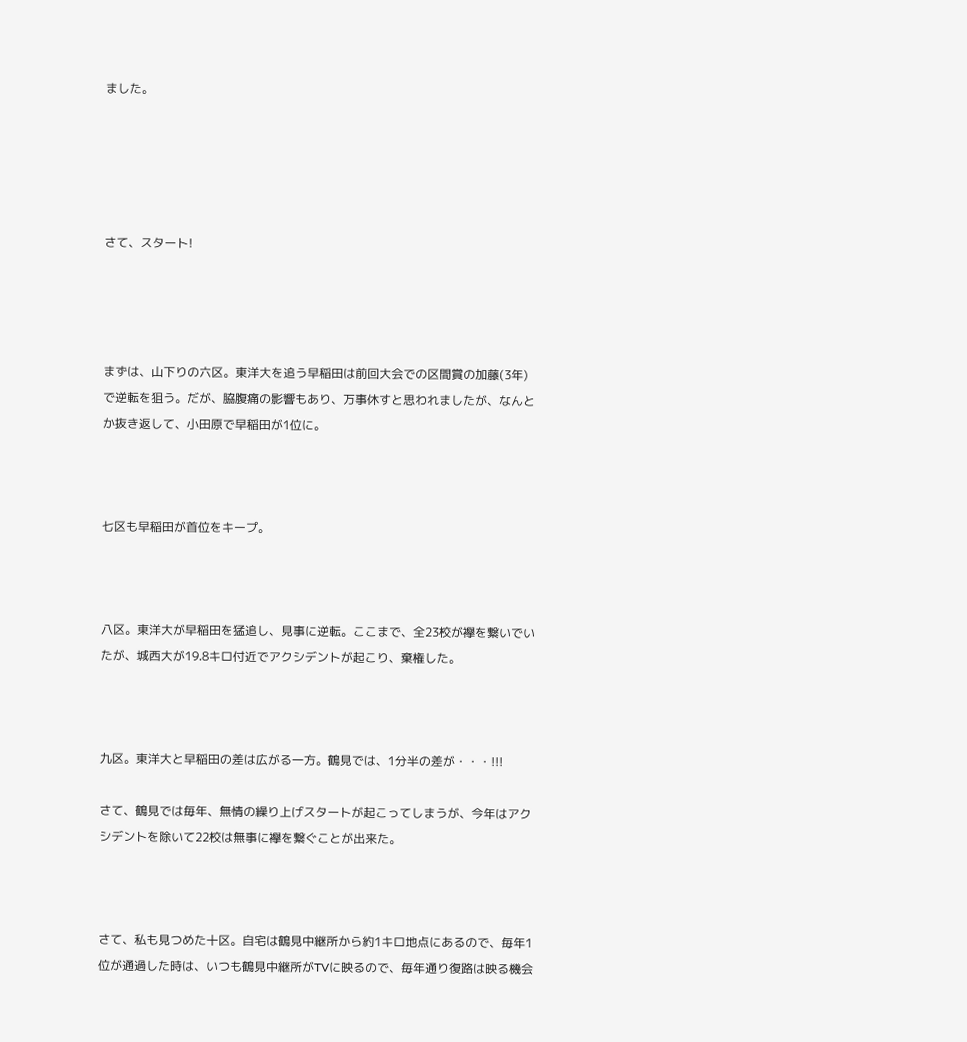ました。





さて、スタート!




まずは、山下りの六区。東洋大を追う早稲田は前回大会での区間賞の加藤(3年)で逆転を狙う。だが、脇腹痛の影響もあり、万事休すと思われましたが、なんとか抜き返して、小田原で早稲田が1位に。



七区も早稲田が首位をキープ。



八区。東洋大が早稲田を猛追し、見事に逆転。ここまで、全23校が襷を繋いでいたが、城西大が19.8キロ付近でアクシデントが起こり、棄権した。



九区。東洋大と早稲田の差は広がる一方。鶴見では、1分半の差が・・・!!!

さて、鶴見では毎年、無情の繰り上げスタートが起こってしまうが、今年はアクシデントを除いて22校は無事に襷を繋ぐことが出来た。



さて、私も見つめた十区。自宅は鶴見中継所から約1キロ地点にあるので、毎年1位が通過した時は、いつも鶴見中継所がTVに映るので、毎年通り復路は映る機会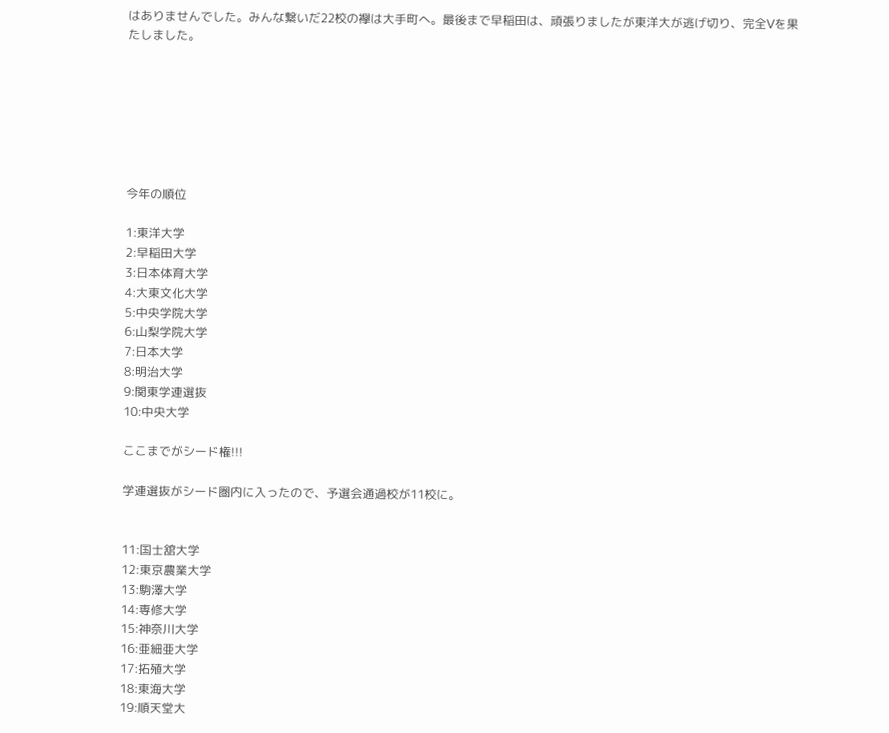はありませんでした。みんな繋いだ22校の襷は大手町へ。最後まで早稲田は、頑張りましたが東洋大が逃げ切り、完全Vを果たしました。







今年の順位

1:東洋大学
2:早稲田大学
3:日本体育大学
4:大東文化大学
5:中央学院大学
6:山梨学院大学
7:日本大学
8:明治大学
9:関東学連選抜
10:中央大学

ここまでがシード権!!!

学連選抜がシード圏内に入ったので、予選会通過校が11校に。


11:国士舘大学
12:東京農業大学
13:駒澤大学
14:専修大学
15:神奈川大学
16:亜細亜大学
17:拓殖大学
18:東海大学
19:順天堂大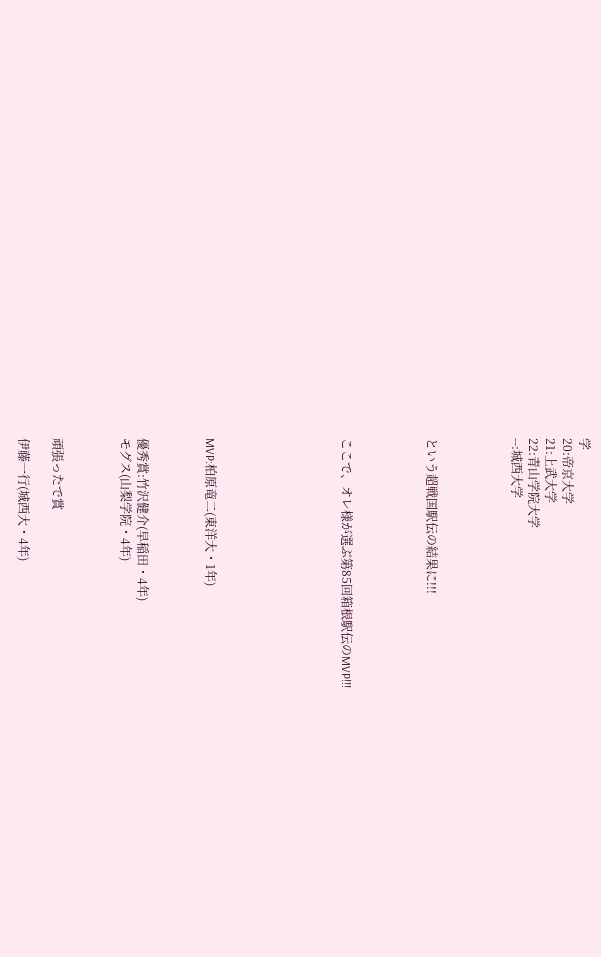学
20:帝京大学
21:上武大学
22:青山学院大学
--:城西大学




という超戦国駅伝の結果に!!!




ここで、オレ様が選ぶ第85回箱根駅伝のMVP!!!







MVP:柏原竜二(東洋大・1年)



優秀賞:竹沢健介(早稲田・4年)
モグス(山梨学院・4年)



頑張ったで賞

伊藤一行(城西大・4年)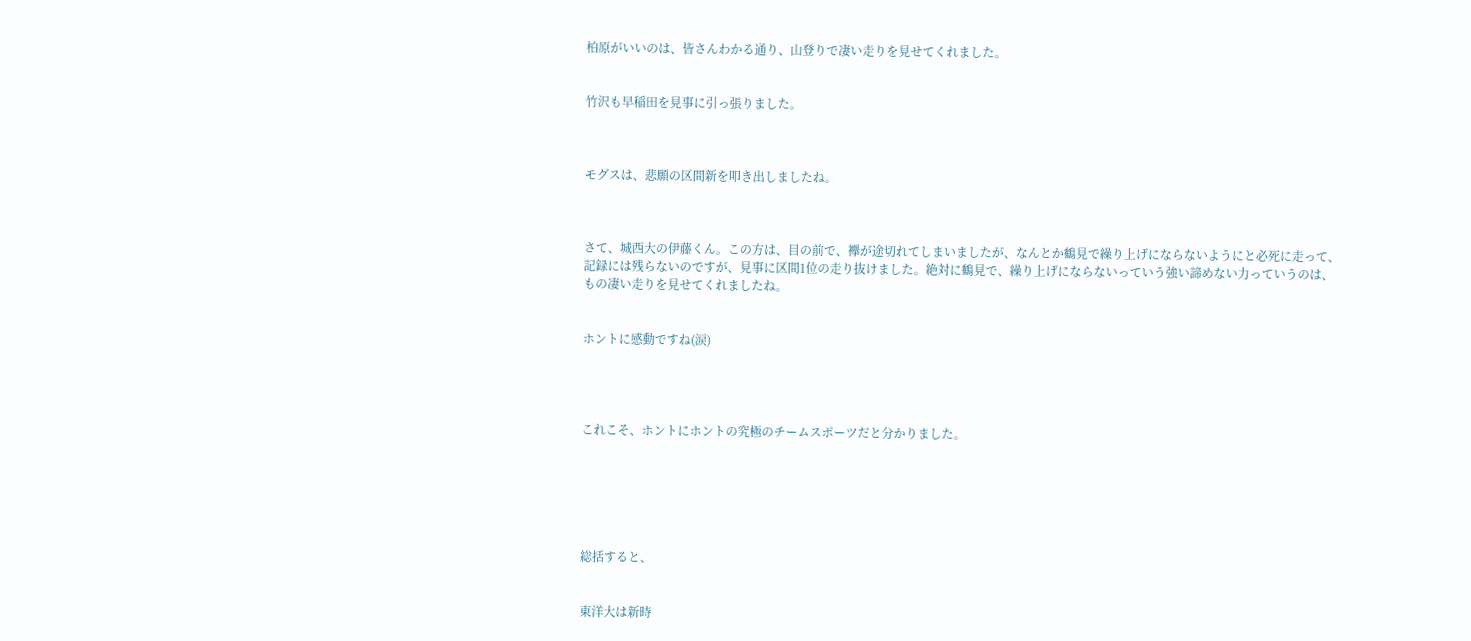柏原がいいのは、皆さんわかる通り、山登りで凄い走りを見せてくれました。


竹沢も早稲田を見事に引っ張りました。



モグスは、悲願の区間新を叩き出しましたね。



さて、城西大の伊藤くん。この方は、目の前で、襷が途切れてしまいましたが、なんとか鶴見で繰り上げにならないようにと必死に走って、記録には残らないのですが、見事に区間1位の走り抜けました。絶対に鶴見で、繰り上げにならないっていう強い諦めない力っていうのは、もの凄い走りを見せてくれましたね。


ホントに感動ですね(涙)




これこそ、ホントにホントの究極のチームスポーツだと分かりました。






総括すると、


東洋大は新時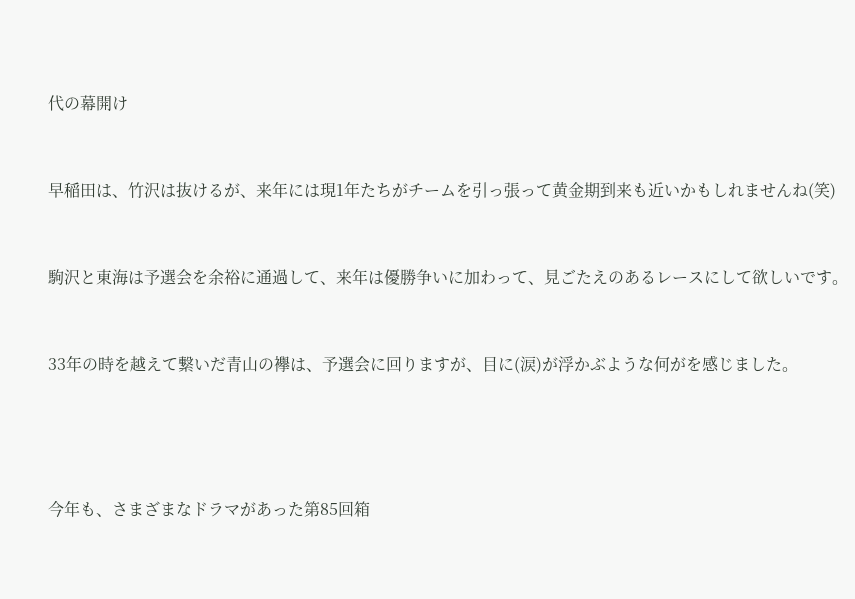代の幕開け


早稲田は、竹沢は抜けるが、来年には現1年たちがチームを引っ張って黄金期到来も近いかもしれませんね(笑)


駒沢と東海は予選会を余裕に通過して、来年は優勝争いに加わって、見ごたえのあるレースにして欲しいです。


33年の時を越えて繋いだ青山の襷は、予選会に回りますが、目に(涙)が浮かぶような何がを感じました。




今年も、さまざまなドラマがあった第85回箱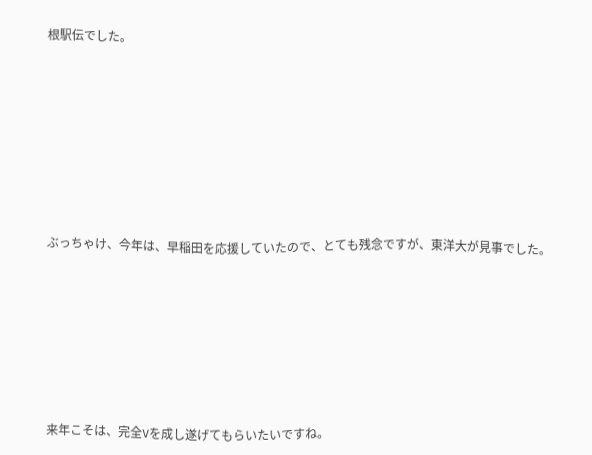根駅伝でした。









ぶっちゃけ、今年は、早稲田を応援していたので、とても残念ですが、東洋大が見事でした。








来年こそは、完全Vを成し遂げてもらいたいですね。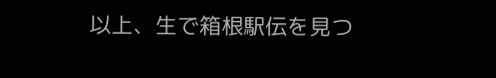以上、生で箱根駅伝を見つ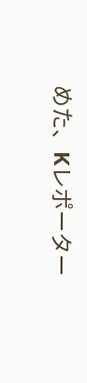めた、Kレポーター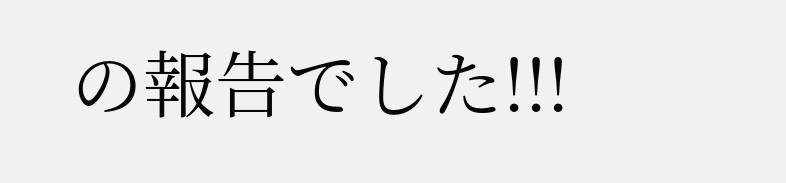の報告でした!!!